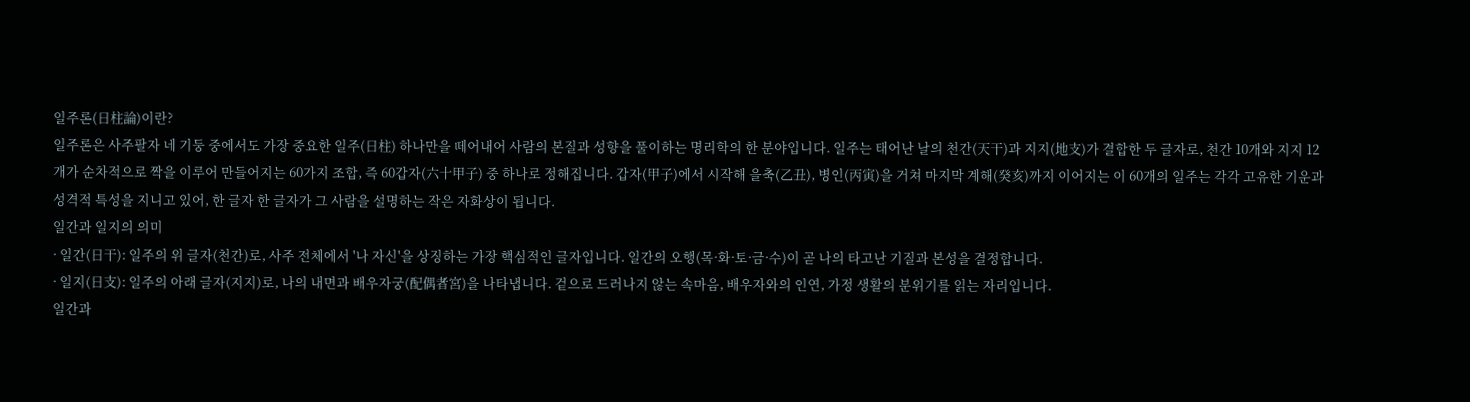일주론(日柱論)이란?
일주론은 사주팔자 네 기둥 중에서도 가장 중요한 일주(日柱) 하나만을 떼어내어 사람의 본질과 성향을 풀이하는 명리학의 한 분야입니다. 일주는 태어난 날의 천간(天干)과 지지(地支)가 결합한 두 글자로, 천간 10개와 지지 12개가 순차적으로 짝을 이루어 만들어지는 60가지 조합, 즉 60갑자(六十甲子) 중 하나로 정해집니다. 갑자(甲子)에서 시작해 을축(乙丑), 병인(丙寅)을 거쳐 마지막 계해(癸亥)까지 이어지는 이 60개의 일주는 각각 고유한 기운과 성격적 특성을 지니고 있어, 한 글자 한 글자가 그 사람을 설명하는 작은 자화상이 됩니다.
일간과 일지의 의미
· 일간(日干): 일주의 위 글자(천간)로, 사주 전체에서 '나 자신'을 상징하는 가장 핵심적인 글자입니다. 일간의 오행(목·화·토·금·수)이 곧 나의 타고난 기질과 본성을 결정합니다.
· 일지(日支): 일주의 아래 글자(지지)로, 나의 내면과 배우자궁(配偶者宮)을 나타냅니다. 겉으로 드러나지 않는 속마음, 배우자와의 인연, 가정 생활의 분위기를 읽는 자리입니다.
일간과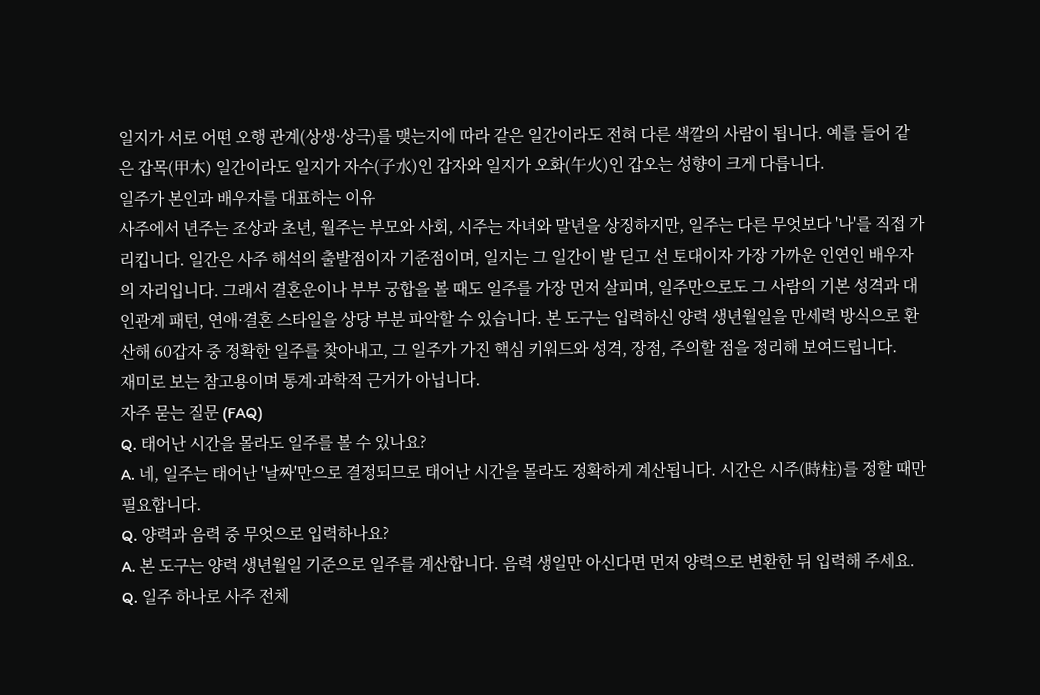일지가 서로 어떤 오행 관계(상생·상극)를 맺는지에 따라 같은 일간이라도 전혀 다른 색깔의 사람이 됩니다. 예를 들어 같은 갑목(甲木) 일간이라도 일지가 자수(子水)인 갑자와 일지가 오화(午火)인 갑오는 성향이 크게 다릅니다.
일주가 본인과 배우자를 대표하는 이유
사주에서 년주는 조상과 초년, 월주는 부모와 사회, 시주는 자녀와 말년을 상징하지만, 일주는 다른 무엇보다 '나'를 직접 가리킵니다. 일간은 사주 해석의 출발점이자 기준점이며, 일지는 그 일간이 발 딛고 선 토대이자 가장 가까운 인연인 배우자의 자리입니다. 그래서 결혼운이나 부부 궁합을 볼 때도 일주를 가장 먼저 살피며, 일주만으로도 그 사람의 기본 성격과 대인관계 패턴, 연애·결혼 스타일을 상당 부분 파악할 수 있습니다. 본 도구는 입력하신 양력 생년월일을 만세력 방식으로 환산해 60갑자 중 정확한 일주를 찾아내고, 그 일주가 가진 핵심 키워드와 성격, 장점, 주의할 점을 정리해 보여드립니다.
재미로 보는 참고용이며 통계·과학적 근거가 아닙니다.
자주 묻는 질문 (FAQ)
Q. 태어난 시간을 몰라도 일주를 볼 수 있나요?
A. 네, 일주는 태어난 '날짜'만으로 결정되므로 태어난 시간을 몰라도 정확하게 계산됩니다. 시간은 시주(時柱)를 정할 때만 필요합니다.
Q. 양력과 음력 중 무엇으로 입력하나요?
A. 본 도구는 양력 생년월일 기준으로 일주를 계산합니다. 음력 생일만 아신다면 먼저 양력으로 변환한 뒤 입력해 주세요.
Q. 일주 하나로 사주 전체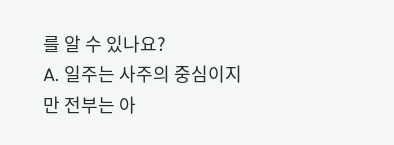를 알 수 있나요?
A. 일주는 사주의 중심이지만 전부는 아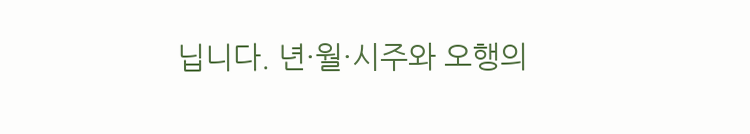닙니다. 년·월·시주와 오행의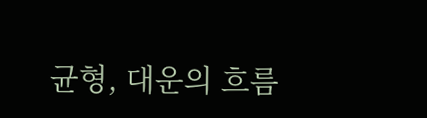균형, 대운의 흐름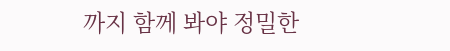까지 함께 봐야 정밀한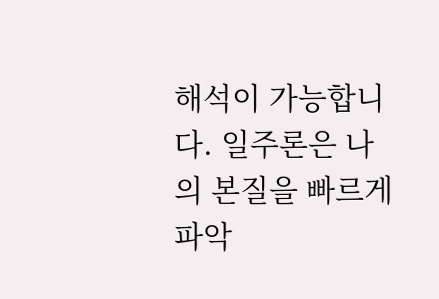해석이 가능합니다. 일주론은 나의 본질을 빠르게 파악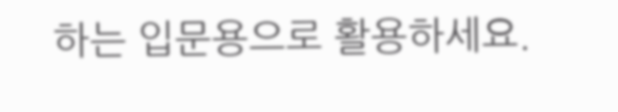하는 입문용으로 활용하세요.